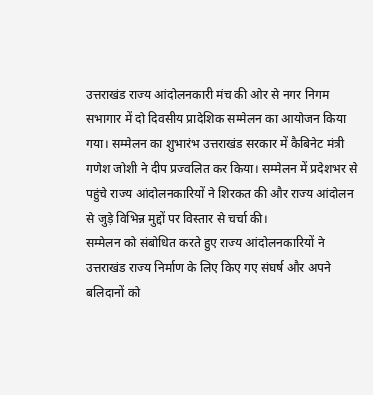उत्तराखंड राज्य आंदोलनकारी मंच की ओर से नगर निगम सभागार में दो दिवसीय प्रादेशिक सम्मेलन का आयोजन किया गया। सम्मेलन का शुभारंभ उत्तराखंड सरकार में कैबिनेट मंत्री गणेश जोशी ने दीप प्रज्वलित कर किया। सम्मेलन में प्रदेशभर से पहुंचे राज्य आंदोलनकारियों ने शिरकत की और राज्य आंदोलन से जुड़े विभिन्न मुद्दों पर विस्तार से चर्चा की।
सम्मेलन को संबोधित करते हुए राज्य आंदोलनकारियों ने उत्तराखंड राज्य निर्माण के लिए किए गए संघर्ष और अपने बलिदानों को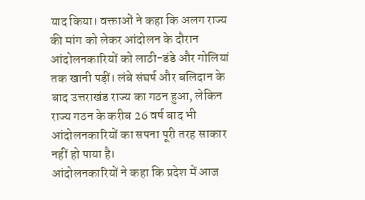याद किया। वक्ताओं ने कहा कि अलग राज्य की मांग को लेकर आंदोलन के दौरान आंदोलनकारियों को लाठी-डंडे और गोलियां तक खानी पड़ीं। लंबे संघर्ष और बलिदान के बाद उत्तराखंड राज्य का गठन हुआ, लेकिन राज्य गठन के करीब 26 वर्ष बाद भी आंदोलनकारियों का सपना पूरी तरह साकार नहीं हो पाया है।
आंदोलनकारियों ने कहा कि प्रदेश में आज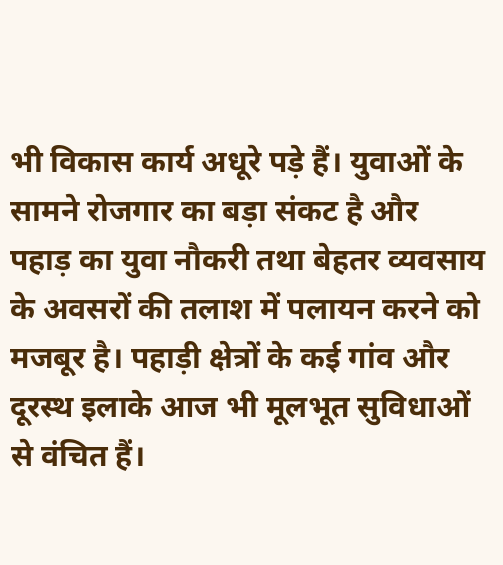भी विकास कार्य अधूरे पड़े हैं। युवाओं के सामने रोजगार का बड़ा संकट है और पहाड़ का युवा नौकरी तथा बेहतर व्यवसाय के अवसरों की तलाश में पलायन करने को मजबूर है। पहाड़ी क्षेत्रों के कई गांव और दूरस्थ इलाके आज भी मूलभूत सुविधाओं से वंचित हैं।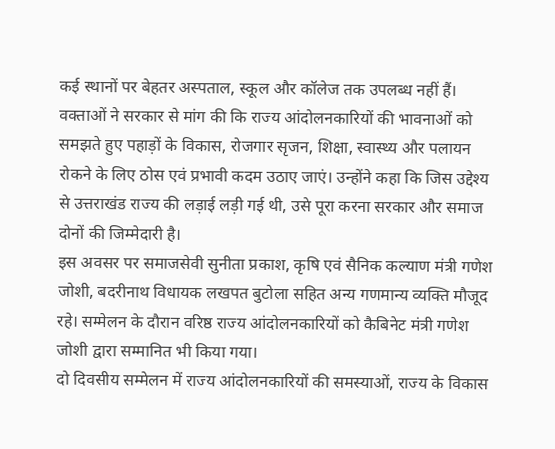कई स्थानों पर बेहतर अस्पताल, स्कूल और कॉलेज तक उपलब्ध नहीं हैं।
वक्ताओं ने सरकार से मांग की कि राज्य आंदोलनकारियों की भावनाओं को समझते हुए पहाड़ों के विकास, रोजगार सृजन, शिक्षा, स्वास्थ्य और पलायन रोकने के लिए ठोस एवं प्रभावी कदम उठाए जाएं। उन्होंने कहा कि जिस उद्देश्य से उत्तराखंड राज्य की लड़ाई लड़ी गई थी, उसे पूरा करना सरकार और समाज दोनों की जिम्मेदारी है।
इस अवसर पर समाजसेवी सुनीता प्रकाश, कृषि एवं सैनिक कल्याण मंत्री गणेश जोशी, बदरीनाथ विधायक लखपत बुटोला सहित अन्य गणमान्य व्यक्ति मौजूद रहे। सम्मेलन के दौरान वरिष्ठ राज्य आंदोलनकारियों को कैबिनेट मंत्री गणेश जोशी द्वारा सम्मानित भी किया गया।
दो दिवसीय सम्मेलन में राज्य आंदोलनकारियों की समस्याओं, राज्य के विकास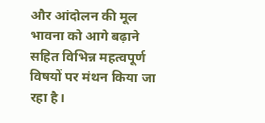और आंदोलन की मूल भावना को आगे बढ़ाने सहित विभिन्न महत्वपूर्ण विषयों पर मंथन किया जा रहा है।